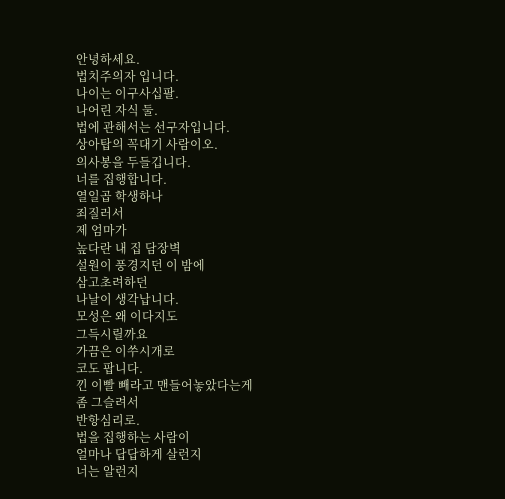안녕하세요.
법치주의자 입니다.
나이는 이구사십팔.
나어린 자식 둘.
법에 관해서는 선구자입니다.
상아탑의 꼭대기 사람이오.
의사봉을 두들깁니다.
너를 집행합니다.
열일곱 학생하나
죄질러서
제 엄마가
높다란 내 집 담장벽
설원이 풍경지던 이 밤에
삼고초려하던
나날이 생각납니다.
모성은 왜 이다지도
그득시릴까요
가끔은 이쑤시개로
코도 팝니다.
낀 이빨 빼라고 맨들어놓았다는게
좀 그슬려서
반항심리로.
법을 집행하는 사람이
얼마나 답답하게 살런지
너는 알런지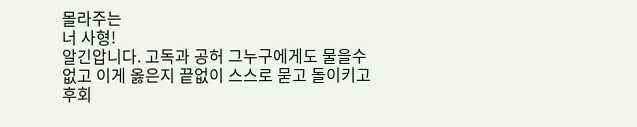몰라주는
너 사형!
알긴압니다. 고독과 공허 그누구에게도 물을수 없고 이게 옳은지 끝없이 스스로 묻고 돌이키고 후회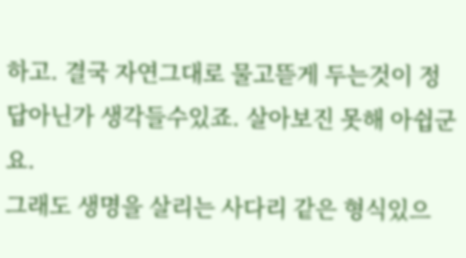하고. 결국 자연그대로 물고뜯게 두는것이 정답아닌가 생각들수있죠. 살아보진 못해 아쉽군요.
그래도 생명을 살리는 사다리 같은 형식있으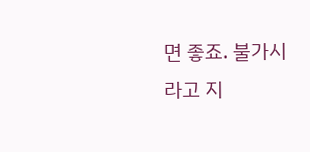면 좋죠. 불가시라고 지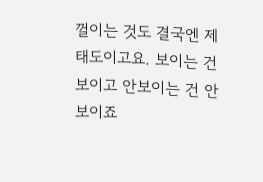껄이는 것도 결국엔 제 태도이고요. 보이는 건 보이고 안보이는 건 안보이죠